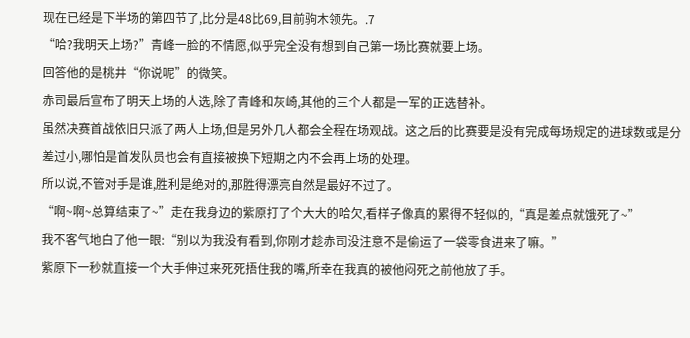现在已经是下半场的第四节了,比分是48比69,目前驹木领先。.7
“哈?我明天上场?”青峰一脸的不情愿,似乎完全没有想到自己第一场比赛就要上场。
回答他的是桃井“你说呢”的微笑。
赤司最后宣布了明天上场的人选,除了青峰和灰崎,其他的三个人都是一军的正选替补。
虽然决赛首战依旧只派了两人上场,但是另外几人都会全程在场观战。这之后的比赛要是没有完成每场规定的进球数或是分差过小,哪怕是首发队员也会有直接被换下短期之内不会再上场的处理。
所以说,不管对手是谁,胜利是绝对的,那胜得漂亮自然是最好不过了。
“啊~啊~总算结束了~”走在我身边的紫原打了个大大的哈欠,看样子像真的累得不轻似的,“真是差点就饿死了~”
我不客气地白了他一眼:“别以为我没有看到,你刚才趁赤司没注意不是偷运了一袋零食进来了嘛。”
紫原下一秒就直接一个大手伸过来死死捂住我的嘴,所幸在我真的被他闷死之前他放了手。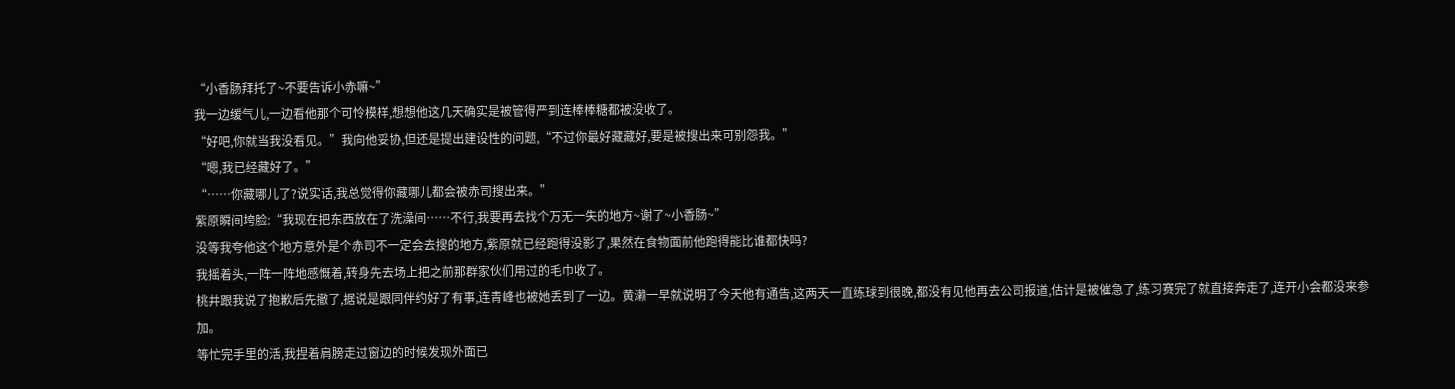“小香肠拜托了~不要告诉小赤嘛~”
我一边缓气儿,一边看他那个可怜模样,想想他这几天确实是被管得严到连棒棒糖都被没收了。
“好吧,你就当我没看见。”我向他妥协,但还是提出建设性的问题,“不过你最好藏藏好,要是被搜出来可别怨我。”
“嗯,我已经藏好了。”
“……你藏哪儿了?说实话,我总觉得你藏哪儿都会被赤司搜出来。”
紫原瞬间垮脸:“我现在把东西放在了洗澡间……不行,我要再去找个万无一失的地方~谢了~小香肠~”
没等我夸他这个地方意外是个赤司不一定会去搜的地方,紫原就已经跑得没影了,果然在食物面前他跑得能比谁都快吗?
我摇着头,一阵一阵地感慨着,转身先去场上把之前那群家伙们用过的毛巾收了。
桃井跟我说了抱歉后先撤了,据说是跟同伴约好了有事,连青峰也被她丢到了一边。黄濑一早就说明了今天他有通告,这两天一直练球到很晚,都没有见他再去公司报道,估计是被催急了,练习赛完了就直接奔走了,连开小会都没来参加。
等忙完手里的活,我捏着肩膀走过窗边的时候发现外面已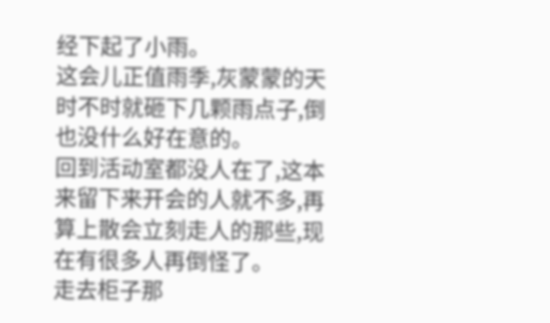经下起了小雨。
这会儿正值雨季,灰蒙蒙的天时不时就砸下几颗雨点子,倒也没什么好在意的。
回到活动室都没人在了,这本来留下来开会的人就不多,再算上散会立刻走人的那些,现在有很多人再倒怪了。
走去柜子那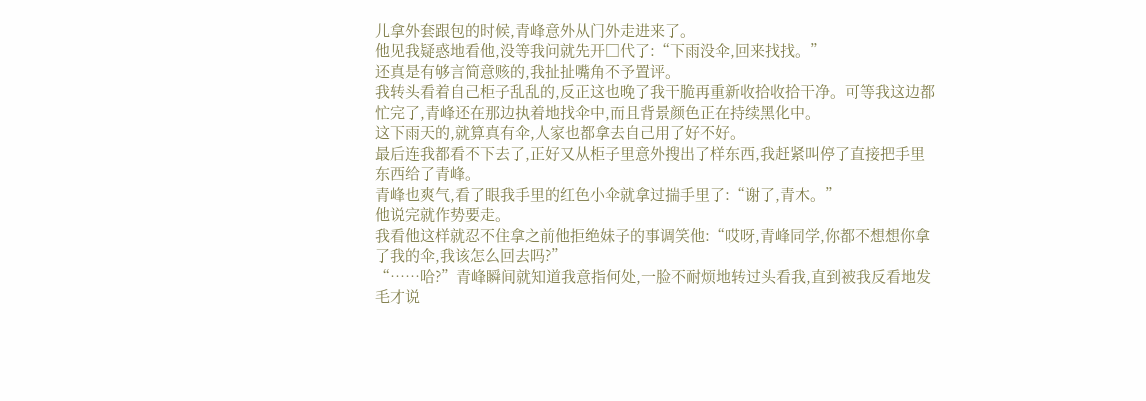儿拿外套跟包的时候,青峰意外从门外走进来了。
他见我疑惑地看他,没等我问就先开□代了:“下雨没伞,回来找找。”
还真是有够言简意赅的,我扯扯嘴角不予置评。
我转头看着自己柜子乱乱的,反正这也晚了我干脆再重新收拾收拾干净。可等我这边都忙完了,青峰还在那边执着地找伞中,而且背景颜色正在持续黑化中。
这下雨天的,就算真有伞,人家也都拿去自己用了好不好。
最后连我都看不下去了,正好又从柜子里意外搜出了样东西,我赶紧叫停了直接把手里东西给了青峰。
青峰也爽气,看了眼我手里的红色小伞就拿过揣手里了:“谢了,青木。”
他说完就作势要走。
我看他这样就忍不住拿之前他拒绝妹子的事调笑他:“哎呀,青峰同学,你都不想想你拿了我的伞,我该怎么回去吗?”
“……哈?”青峰瞬间就知道我意指何处,一脸不耐烦地转过头看我,直到被我反看地发毛才说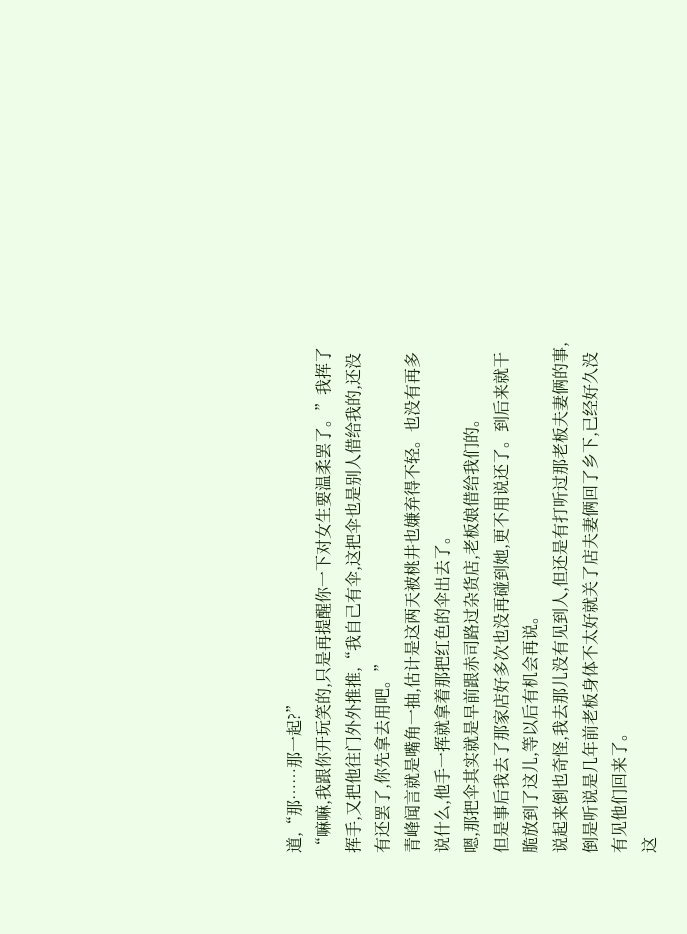道,“那……那一起?”
“嘛嘛,我跟你开玩笑的,只是再提醒你一下对女生要温柔罢了。”我挥了挥手,又把他往门外外推推,“我自己有伞,这把伞也是别人借给我的,还没有还罢了,你先拿去用吧。”
青峰闻言就是嘴角一抽,估计是这两天被桃井也嫌弃得不轻。也没有再多说什么,他手一挥就拿着那把红色的伞出去了。
嗯,那把伞其实就是早前跟赤司路过杂货店,老板娘借给我们的。
但是事后我去了那家店好多次也没再碰到她,更不用说还了。到后来就干脆放到了这儿,等以后有机会再说。
说起来倒也奇怪,我去那儿没有见到人,但还是有打听过那老板夫妻俩的事,倒是听说是几年前老板身体不太好就关了店夫妻俩回了乡下,已经好久没有见他们回来了。
这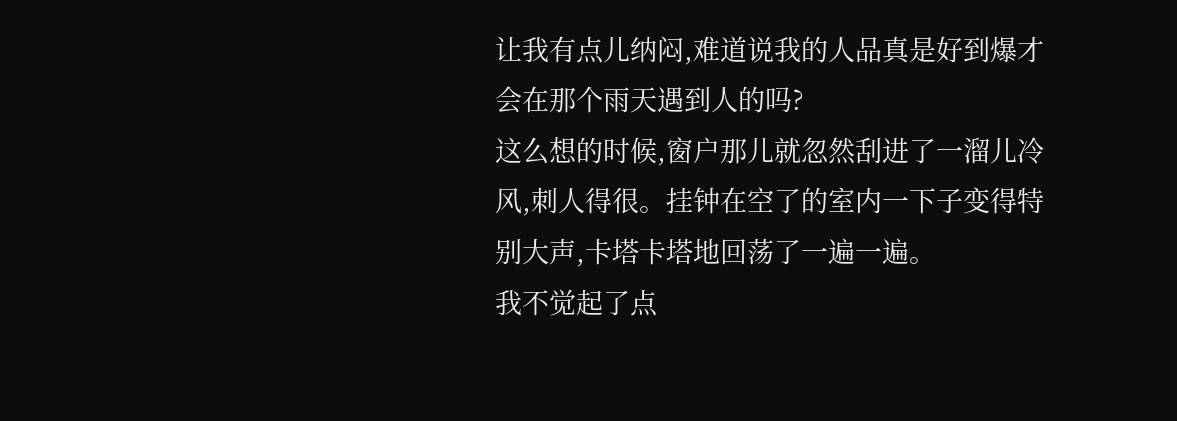让我有点儿纳闷,难道说我的人品真是好到爆才会在那个雨天遇到人的吗?
这么想的时候,窗户那儿就忽然刮进了一溜儿冷风,刺人得很。挂钟在空了的室内一下子变得特别大声,卡塔卡塔地回荡了一遍一遍。
我不觉起了点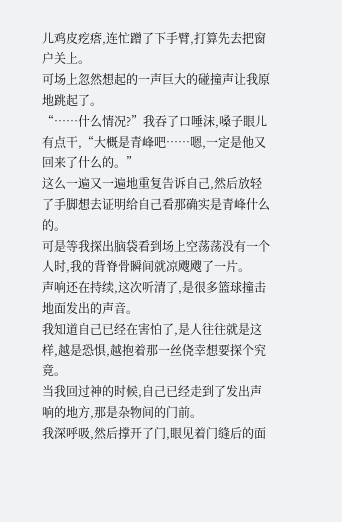儿鸡皮疙瘩,连忙蹭了下手臂,打算先去把窗户关上。
可场上忽然想起的一声巨大的碰撞声让我原地跳起了。
“……什么情况?”我吞了口唾沫,嗓子眼儿有点干,“大概是青峰吧……嗯,一定是他又回来了什么的。”
这么一遍又一遍地重复告诉自己,然后放轻了手脚想去证明给自己看那确实是青峰什么的。
可是等我探出脑袋看到场上空荡荡没有一个人时,我的背脊骨瞬间就凉飕飕了一片。
声响还在持续,这次听清了,是很多篮球撞击地面发出的声音。
我知道自己已经在害怕了,是人往往就是这样,越是恐惧,越抱着那一丝侥幸想要探个究竟。
当我回过神的时候,自己已经走到了发出声响的地方,那是杂物间的门前。
我深呼吸,然后撑开了门,眼见着门缝后的面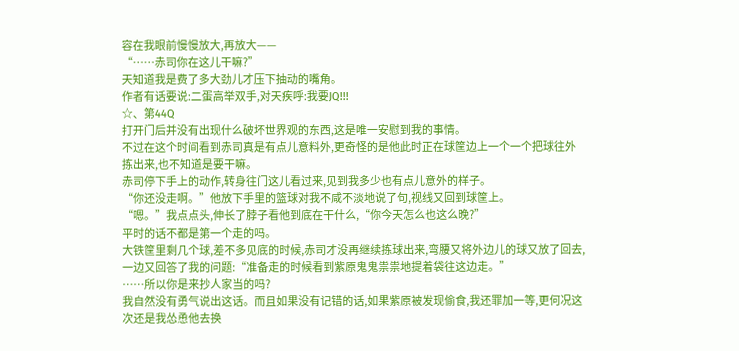容在我眼前慢慢放大,再放大——
“……赤司你在这儿干嘛?”
天知道我是费了多大劲儿才压下抽动的嘴角。
作者有话要说:二蛋高举双手,对天疾呼:我要JQ!!!
☆、第44Q
打开门后并没有出现什么破坏世界观的东西,这是唯一安慰到我的事情。
不过在这个时间看到赤司真是有点儿意料外,更奇怪的是他此时正在球筐边上一个一个把球往外拣出来,也不知道是要干嘛。
赤司停下手上的动作,转身往门这儿看过来,见到我多少也有点儿意外的样子。
“你还没走啊。”他放下手里的篮球对我不咸不淡地说了句,视线又回到球筐上。
“嗯。”我点点头,伸长了脖子看他到底在干什么,“你今天怎么也这么晚?”
平时的话不都是第一个走的吗。
大铁筐里剩几个球,差不多见底的时候,赤司才没再继续拣球出来,弯腰又将外边儿的球又放了回去,一边又回答了我的问题:“准备走的时候看到紫原鬼鬼祟祟地提着袋往这边走。”
……所以你是来抄人家当的吗?
我自然没有勇气说出这话。而且如果没有记错的话,如果紫原被发现偷食,我还罪加一等,更何况这次还是我怂恿他去换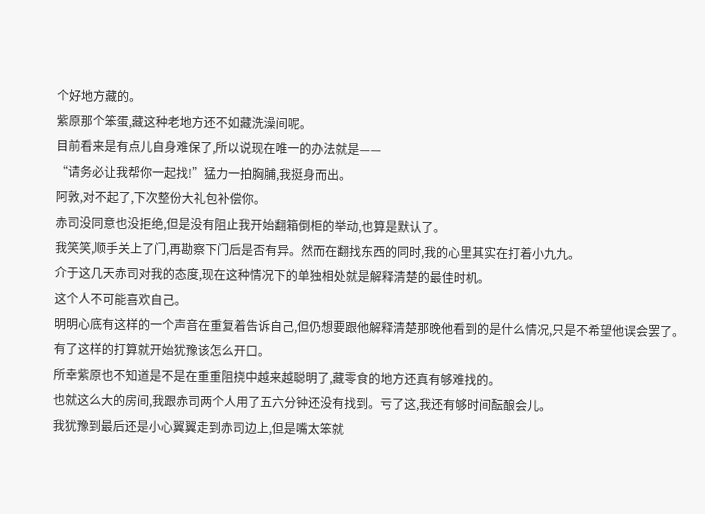个好地方藏的。
紫原那个笨蛋,藏这种老地方还不如藏洗澡间呢。
目前看来是有点儿自身难保了,所以说现在唯一的办法就是——
“请务必让我帮你一起找!”猛力一拍胸脯,我挺身而出。
阿敦,对不起了,下次整份大礼包补偿你。
赤司没同意也没拒绝,但是没有阻止我开始翻箱倒柜的举动,也算是默认了。
我笑笑,顺手关上了门,再勘察下门后是否有异。然而在翻找东西的同时,我的心里其实在打着小九九。
介于这几天赤司对我的态度,现在这种情况下的单独相处就是解释清楚的最佳时机。
这个人不可能喜欢自己。
明明心底有这样的一个声音在重复着告诉自己,但仍想要跟他解释清楚那晚他看到的是什么情况,只是不希望他误会罢了。
有了这样的打算就开始犹豫该怎么开口。
所幸紫原也不知道是不是在重重阻挠中越来越聪明了,藏零食的地方还真有够难找的。
也就这么大的房间,我跟赤司两个人用了五六分钟还没有找到。亏了这,我还有够时间酝酿会儿。
我犹豫到最后还是小心翼翼走到赤司边上,但是嘴太笨就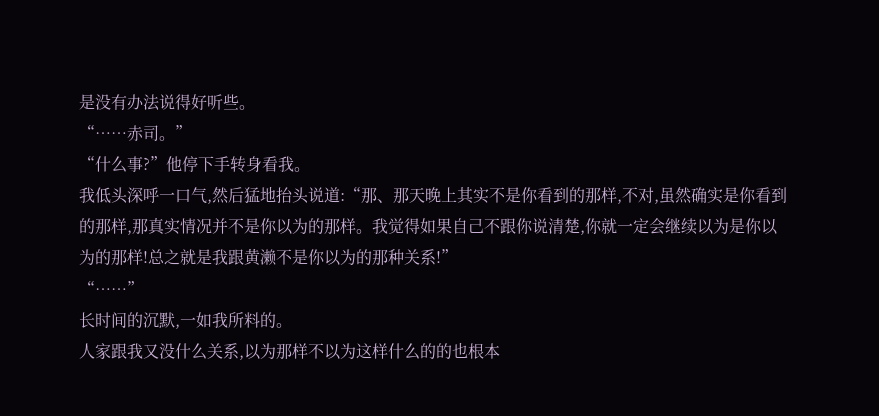是没有办法说得好听些。
“……赤司。”
“什么事?”他停下手转身看我。
我低头深呼一口气,然后猛地抬头说道:“那、那天晚上其实不是你看到的那样,不对,虽然确实是你看到的那样,那真实情况并不是你以为的那样。我觉得如果自己不跟你说清楚,你就一定会继续以为是你以为的那样!总之就是我跟黄濑不是你以为的那种关系!”
“……”
长时间的沉默,一如我所料的。
人家跟我又没什么关系,以为那样不以为这样什么的的也根本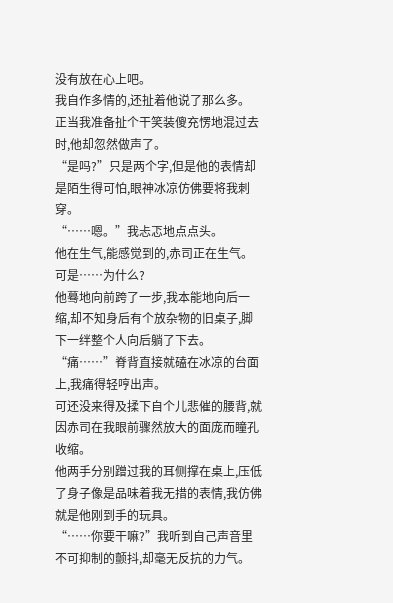没有放在心上吧。
我自作多情的,还扯着他说了那么多。
正当我准备扯个干笑装傻充愣地混过去时,他却忽然做声了。
“是吗?”只是两个字,但是他的表情却是陌生得可怕,眼神冰凉仿佛要将我刺穿。
“……嗯。”我忐忑地点点头。
他在生气,能感觉到的,赤司正在生气。
可是……为什么?
他蓦地向前跨了一步,我本能地向后一缩,却不知身后有个放杂物的旧桌子,脚下一绊整个人向后躺了下去。
“痛……”脊背直接就磕在冰凉的台面上,我痛得轻哼出声。
可还没来得及揉下自个儿悲催的腰背,就因赤司在我眼前骤然放大的面庞而瞳孔收缩。
他两手分别蹭过我的耳侧撑在桌上,压低了身子像是品味着我无措的表情,我仿佛就是他刚到手的玩具。
“……你要干嘛?”我听到自己声音里不可抑制的颤抖,却毫无反抗的力气。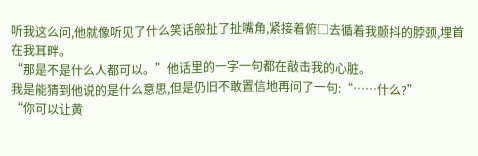听我这么问,他就像听见了什么笑话般扯了扯嘴角,紧接着俯□去循着我颤抖的脖颈,埋首在我耳畔。
“那是不是什么人都可以。”他话里的一字一句都在敲击我的心脏。
我是能猜到他说的是什么意思,但是仍旧不敢置信地再问了一句:“……什么?”
“你可以让黄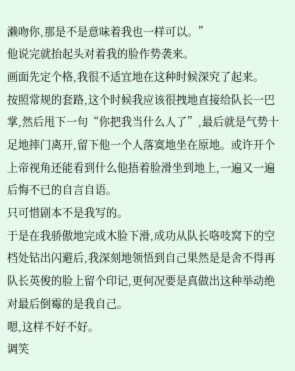濑吻你,那是不是意味着我也一样可以。”
他说完就抬起头对着我的脸作势袭来。
画面先定个格,我很不适宜地在这种时候深究了起来。
按照常规的套路,这个时候我应该很拽地直接给队长一巴掌,然后甩下一句“你把我当什么人了”,最后就是气势十足地摔门离开,留下他一个人落寞地坐在原地。或许开个上帝视角还能看到什么他捂着脸滑坐到地上,一遍又一遍后悔不已的自言自语。
只可惜剧本不是我写的。
于是在我骄傲地完成木脸下滑,成功从队长咯吱窝下的空档处钻出闪避后,我深刻地领悟到自己果然是是舍不得再队长英俊的脸上留个印记,更何况要是真做出这种举动绝对最后倒霉的是我自己。
嗯,这样不好不好。
调笑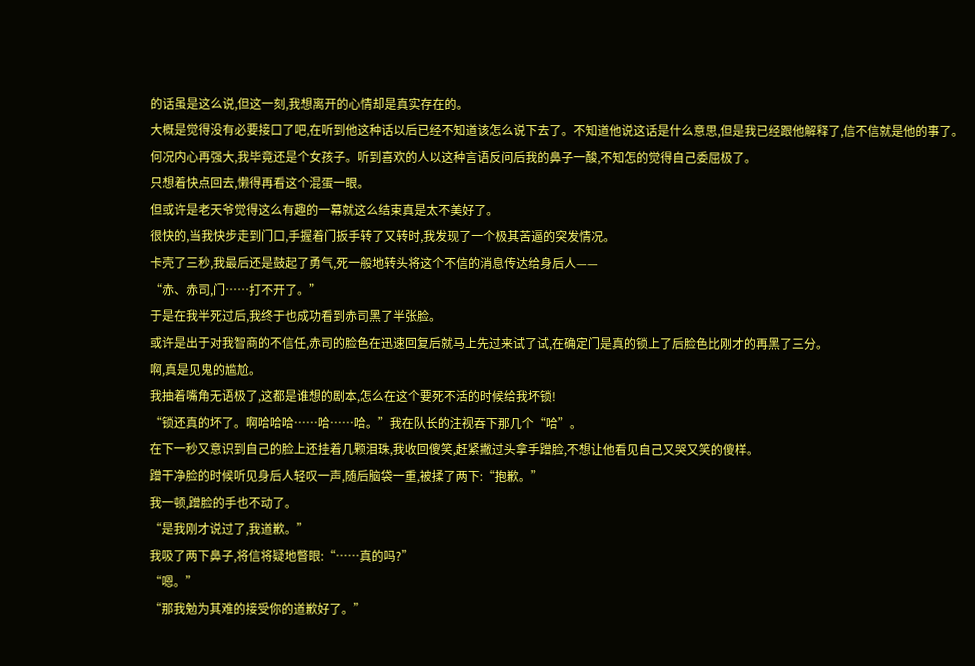的话虽是这么说,但这一刻,我想离开的心情却是真实存在的。
大概是觉得没有必要接口了吧,在听到他这种话以后已经不知道该怎么说下去了。不知道他说这话是什么意思,但是我已经跟他解释了,信不信就是他的事了。
何况内心再强大,我毕竟还是个女孩子。听到喜欢的人以这种言语反问后我的鼻子一酸,不知怎的觉得自己委屈极了。
只想着快点回去,懒得再看这个混蛋一眼。
但或许是老天爷觉得这么有趣的一幕就这么结束真是太不美好了。
很快的,当我快步走到门口,手握着门扳手转了又转时,我发现了一个极其苦逼的突发情况。
卡壳了三秒,我最后还是鼓起了勇气,死一般地转头将这个不信的消息传达给身后人——
“赤、赤司,门……打不开了。”
于是在我半死过后,我终于也成功看到赤司黑了半张脸。
或许是出于对我智商的不信任,赤司的脸色在迅速回复后就马上先过来试了试,在确定门是真的锁上了后脸色比刚才的再黑了三分。
啊,真是见鬼的尴尬。
我抽着嘴角无语极了,这都是谁想的剧本,怎么在这个要死不活的时候给我坏锁!
“锁还真的坏了。啊哈哈哈……哈……哈。”我在队长的注视吞下那几个“哈”。
在下一秒又意识到自己的脸上还挂着几颗泪珠,我收回傻笑,赶紧撇过头拿手蹭脸,不想让他看见自己又哭又笑的傻样。
蹭干净脸的时候听见身后人轻叹一声,随后脑袋一重,被揉了两下:“抱歉。”
我一顿,蹭脸的手也不动了。
“是我刚才说过了,我道歉。”
我吸了两下鼻子,将信将疑地瞥眼:“……真的吗?”
“嗯。”
“那我勉为其难的接受你的道歉好了。”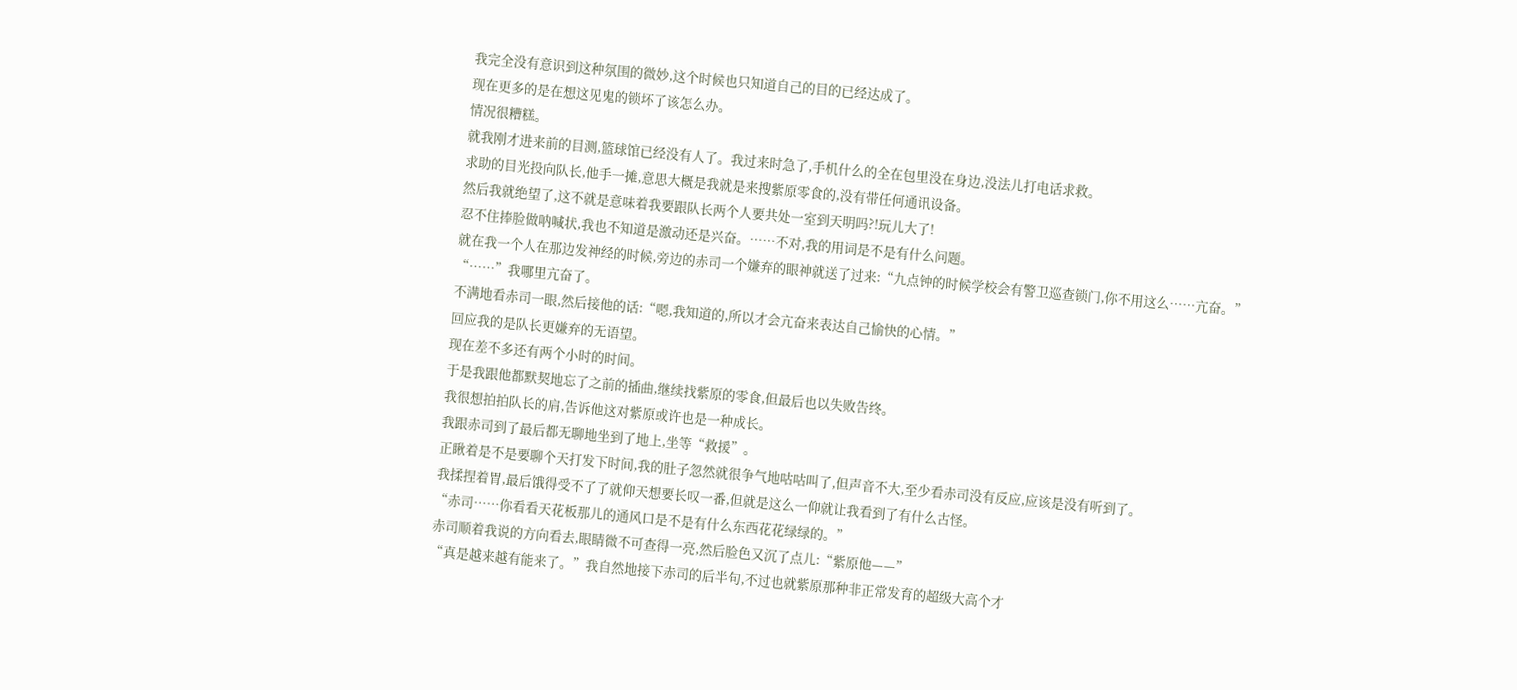我完全没有意识到这种氛围的微妙,这个时候也只知道自己的目的已经达成了。
现在更多的是在想这见鬼的锁坏了该怎么办。
情况很糟糕。
就我刚才进来前的目测,篮球馆已经没有人了。我过来时急了,手机什么的全在包里没在身边,没法儿打电话求救。
求助的目光投向队长,他手一摊,意思大概是我就是来搜紫原零食的,没有带任何通讯设备。
然后我就绝望了,这不就是意味着我要跟队长两个人要共处一室到天明吗?!玩儿大了!
忍不住捧脸做呐喊状,我也不知道是激动还是兴奋。……不对,我的用词是不是有什么问题。
就在我一个人在那边发神经的时候,旁边的赤司一个嫌弃的眼神就送了过来:“九点钟的时候学校会有警卫巡查锁门,你不用这么……亢奋。”
“……”我哪里亢奋了。
不满地看赤司一眼,然后接他的话:“嗯,我知道的,所以才会亢奋来表达自己愉快的心情。”
回应我的是队长更嫌弃的无语望。
现在差不多还有两个小时的时间。
于是我跟他都默契地忘了之前的插曲,继续找紫原的零食,但最后也以失败告终。
我很想拍拍队长的肩,告诉他这对紫原或许也是一种成长。
我跟赤司到了最后都无聊地坐到了地上,坐等“救援”。
正瞅着是不是要聊个天打发下时间,我的肚子忽然就很争气地咕咕叫了,但声音不大,至少看赤司没有反应,应该是没有听到了。
我揉捏着胃,最后饿得受不了了就仰天想要长叹一番,但就是这么一仰就让我看到了有什么古怪。
“赤司……你看看天花板那儿的通风口是不是有什么东西花花绿绿的。”
赤司顺着我说的方向看去,眼睛微不可查得一亮,然后脸色又沉了点儿:“紫原他——”
“真是越来越有能来了。”我自然地接下赤司的后半句,不过也就紫原那种非正常发育的超级大高个才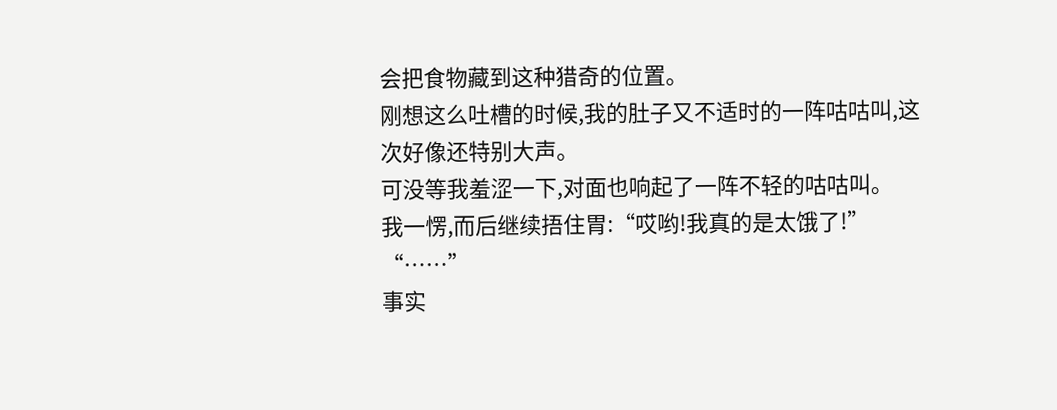会把食物藏到这种猎奇的位置。
刚想这么吐槽的时候,我的肚子又不适时的一阵咕咕叫,这次好像还特别大声。
可没等我羞涩一下,对面也响起了一阵不轻的咕咕叫。
我一愣,而后继续捂住胃:“哎哟!我真的是太饿了!”
“……”
事实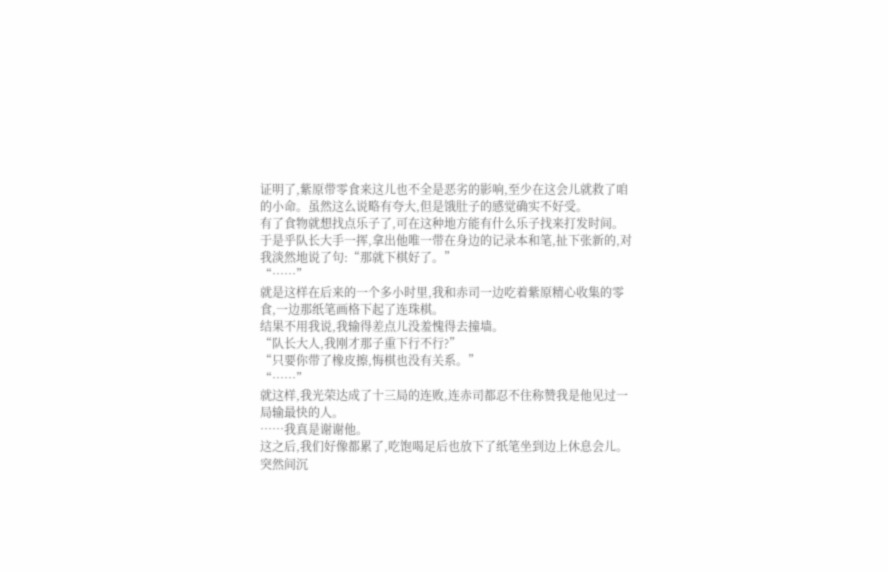证明了,紫原带零食来这儿也不全是恶劣的影响,至少在这会儿就救了咱的小命。虽然这么说略有夸大,但是饿肚子的感觉确实不好受。
有了食物就想找点乐子了,可在这种地方能有什么乐子找来打发时间。
于是乎队长大手一挥,拿出他唯一带在身边的记录本和笔,扯下张新的,对我淡然地说了句:“那就下棋好了。”
“……”
就是这样在后来的一个多小时里,我和赤司一边吃着紫原精心收集的零食,一边那纸笔画格下起了连珠棋。
结果不用我说,我输得差点儿没羞愧得去撞墙。
“队长大人,我刚才那子重下行不行?”
“只要你带了橡皮擦,悔棋也没有关系。”
“……”
就这样,我光荣达成了十三局的连败,连赤司都忍不住称赞我是他见过一局输最快的人。
……我真是谢谢他。
这之后,我们好像都累了,吃饱喝足后也放下了纸笔坐到边上休息会儿。
突然间沉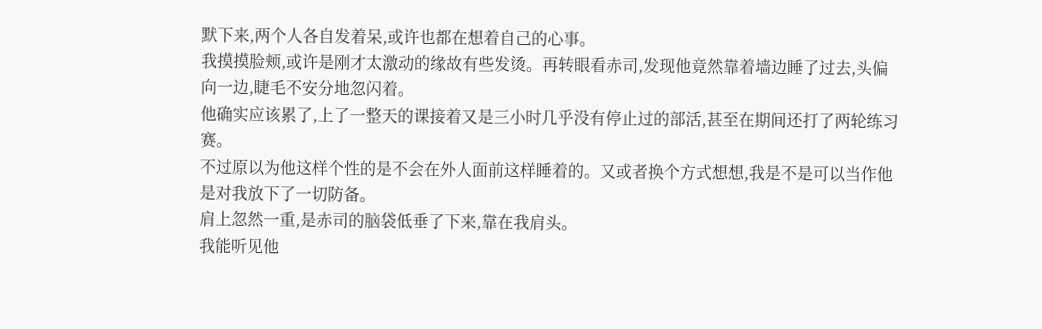默下来,两个人各自发着呆,或许也都在想着自己的心事。
我摸摸脸颊,或许是刚才太激动的缘故有些发烫。再转眼看赤司,发现他竟然靠着墙边睡了过去,头偏向一边,睫毛不安分地忽闪着。
他确实应该累了,上了一整天的课接着又是三小时几乎没有停止过的部活,甚至在期间还打了两轮练习赛。
不过原以为他这样个性的是不会在外人面前这样睡着的。又或者换个方式想想,我是不是可以当作他是对我放下了一切防备。
肩上忽然一重,是赤司的脑袋低垂了下来,靠在我肩头。
我能听见他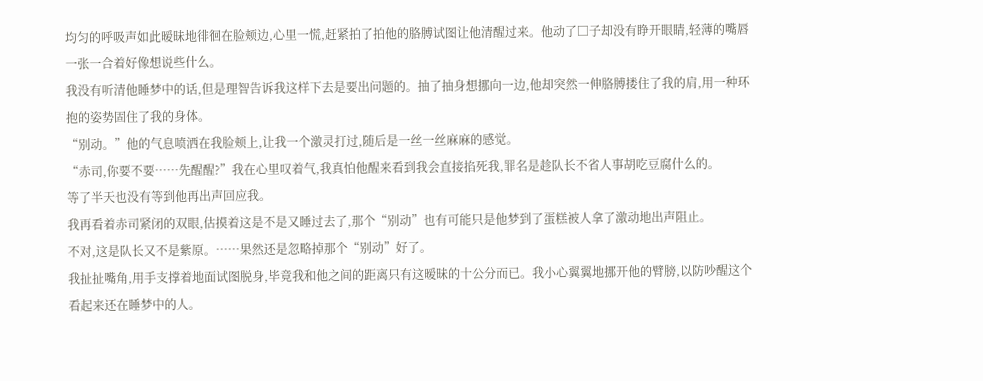均匀的呼吸声如此暧昧地徘徊在脸颊边,心里一慌,赶紧拍了拍他的胳膊试图让他清醒过来。他动了□子却没有睁开眼睛,轻薄的嘴唇一张一合着好像想说些什么。
我没有听清他睡梦中的话,但是理智告诉我这样下去是要出问题的。抽了抽身想挪向一边,他却突然一伸胳膊搂住了我的肩,用一种环抱的姿势固住了我的身体。
“别动。”他的气息喷洒在我脸颊上,让我一个激灵打过,随后是一丝一丝麻麻的感觉。
“赤司,你要不要……先醒醒?”我在心里叹着气,我真怕他醒来看到我会直接掐死我,罪名是趁队长不省人事胡吃豆腐什么的。
等了半天也没有等到他再出声回应我。
我再看着赤司紧闭的双眼,估摸着这是不是又睡过去了,那个“别动”也有可能只是他梦到了蛋糕被人拿了激动地出声阻止。
不对,这是队长又不是紫原。……果然还是忽略掉那个“别动”好了。
我扯扯嘴角,用手支撑着地面试图脱身,毕竟我和他之间的距离只有这暧昧的十公分而已。我小心翼翼地挪开他的臂膀,以防吵醒这个看起来还在睡梦中的人。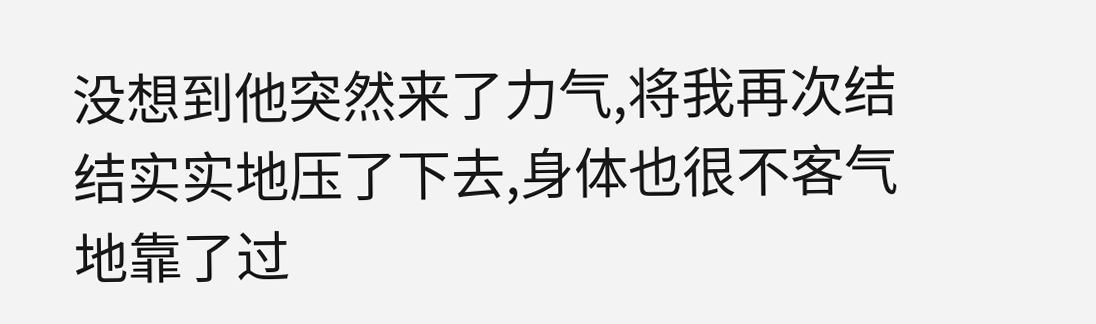没想到他突然来了力气,将我再次结结实实地压了下去,身体也很不客气地靠了过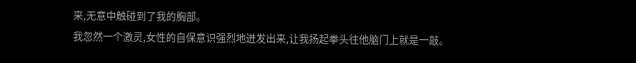来,无意中触碰到了我的胸部。
我忽然一个激灵,女性的自保意识强烈地迸发出来,让我扬起拳头往他脑门上就是一敲。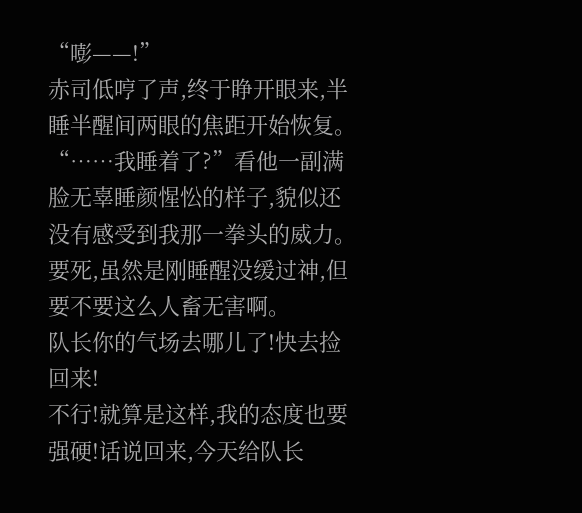“嘭——!”
赤司低哼了声,终于睁开眼来,半睡半醒间两眼的焦距开始恢复。
“……我睡着了?”看他一副满脸无辜睡颜惺忪的样子,貌似还没有感受到我那一拳头的威力。
要死,虽然是刚睡醒没缓过神,但要不要这么人畜无害啊。
队长你的气场去哪儿了!快去捡回来!
不行!就算是这样,我的态度也要强硬!话说回来,今天给队长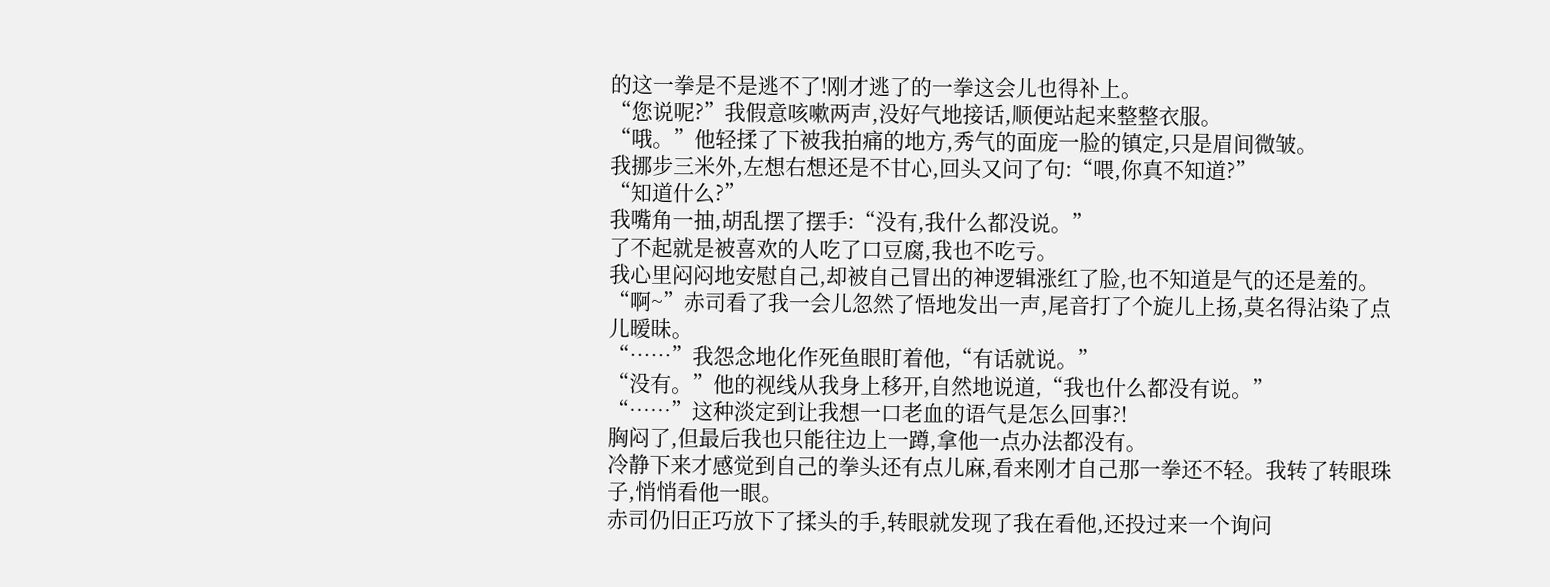的这一拳是不是逃不了!刚才逃了的一拳这会儿也得补上。
“您说呢?”我假意咳嗽两声,没好气地接话,顺便站起来整整衣服。
“哦。”他轻揉了下被我拍痛的地方,秀气的面庞一脸的镇定,只是眉间微皱。
我挪步三米外,左想右想还是不甘心,回头又问了句:“喂,你真不知道?”
“知道什么?”
我嘴角一抽,胡乱摆了摆手:“没有,我什么都没说。”
了不起就是被喜欢的人吃了口豆腐,我也不吃亏。
我心里闷闷地安慰自己,却被自己冒出的神逻辑涨红了脸,也不知道是气的还是羞的。
“啊~”赤司看了我一会儿忽然了悟地发出一声,尾音打了个旋儿上扬,莫名得沾染了点儿暧昧。
“……”我怨念地化作死鱼眼盯着他,“有话就说。”
“没有。”他的视线从我身上移开,自然地说道,“我也什么都没有说。”
“……”这种淡定到让我想一口老血的语气是怎么回事?!
胸闷了,但最后我也只能往边上一蹲,拿他一点办法都没有。
冷静下来才感觉到自己的拳头还有点儿麻,看来刚才自己那一拳还不轻。我转了转眼珠子,悄悄看他一眼。
赤司仍旧正巧放下了揉头的手,转眼就发现了我在看他,还投过来一个询问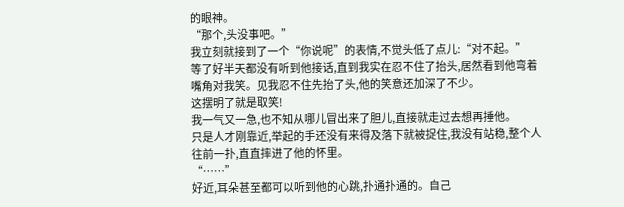的眼神。
“那个,头没事吧。”
我立刻就接到了一个“你说呢”的表情,不觉头低了点儿:“对不起。”
等了好半天都没有听到他接话,直到我实在忍不住了抬头,居然看到他弯着嘴角对我笑。见我忍不住先抬了头,他的笑意还加深了不少。
这摆明了就是取笑!
我一气又一急,也不知从哪儿冒出来了胆儿,直接就走过去想再捶他。
只是人才刚靠近,举起的手还没有来得及落下就被捉住,我没有站稳,整个人往前一扑,直直摔进了他的怀里。
“……”
好近,耳朵甚至都可以听到他的心跳,扑通扑通的。自己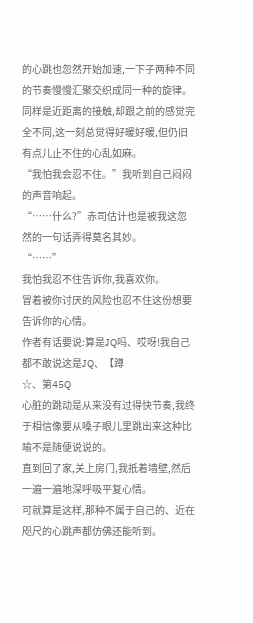的心跳也忽然开始加速,一下子两种不同的节奏慢慢汇聚交织成同一种的旋律。
同样是近距离的接触,却跟之前的感觉完全不同,这一刻总觉得好暖好暖,但仍旧有点儿止不住的心乱如麻。
“我怕我会忍不住。”我听到自己闷闷的声音响起。
“……什么?”赤司估计也是被我这忽然的一句话弄得莫名其妙。
“……”
我怕我忍不住告诉你,我喜欢你。
冒着被你讨厌的风险也忍不住这份想要告诉你的心情。
作者有话要说:算是JQ吗、哎呀!我自己都不敢说这是JQ、【蹲
☆、第45Q
心脏的跳动是从来没有过得快节奏,我终于相信像要从嗓子眼儿里跳出来这种比喻不是随便说说的。
直到回了家,关上房门,我抵着墙壁,然后一遍一遍地深呼吸平复心情。
可就算是这样,那种不属于自己的、近在咫尺的心跳声都仿佛还能听到。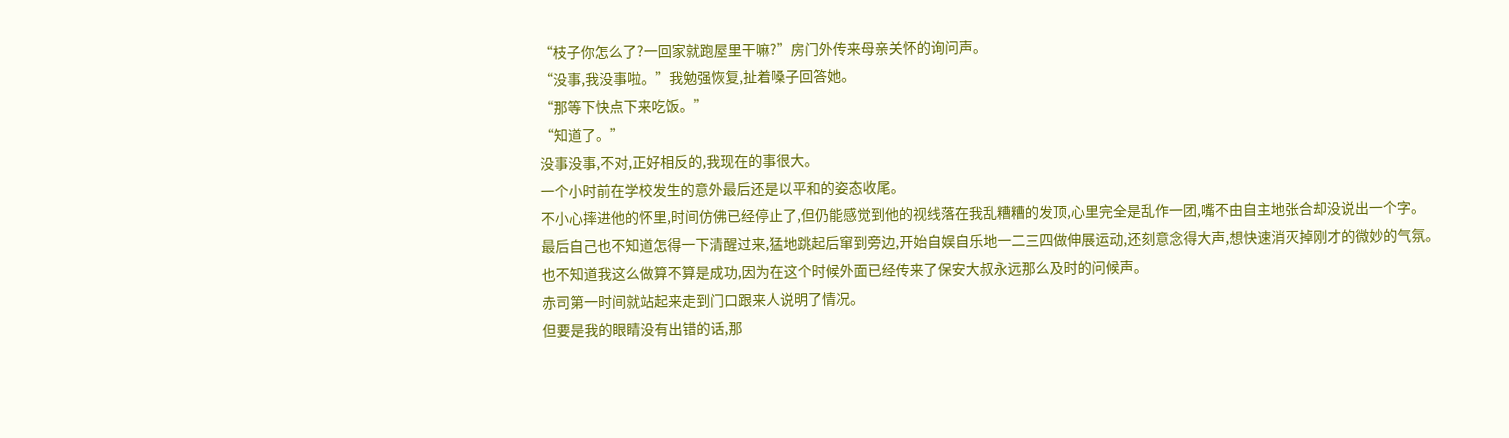“枝子你怎么了?一回家就跑屋里干嘛?”房门外传来母亲关怀的询问声。
“没事,我没事啦。”我勉强恢复,扯着嗓子回答她。
“那等下快点下来吃饭。”
“知道了。”
没事没事,不对,正好相反的,我现在的事很大。
一个小时前在学校发生的意外最后还是以平和的姿态收尾。
不小心摔进他的怀里,时间仿佛已经停止了,但仍能感觉到他的视线落在我乱糟糟的发顶,心里完全是乱作一团,嘴不由自主地张合却没说出一个字。
最后自己也不知道怎得一下清醒过来,猛地跳起后窜到旁边,开始自娱自乐地一二三四做伸展运动,还刻意念得大声,想快速消灭掉刚才的微妙的气氛。
也不知道我这么做算不算是成功,因为在这个时候外面已经传来了保安大叔永远那么及时的问候声。
赤司第一时间就站起来走到门口跟来人说明了情况。
但要是我的眼睛没有出错的话,那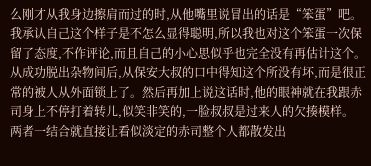么刚才从我身边擦肩而过的时,从他嘴里说冒出的话是“笨蛋”吧。
我承认自己这个样子是不怎么显得聪明,所以我也对这个笨蛋一次保留了态度,不作评论,而且自己的小心思似乎也完全没有再估计这个。
从成功脱出杂物间后,从保安大叔的口中得知这个所没有坏,而是很正常的被人从外面锁上了。然后再加上说这话时,他的眼神就在我跟赤司身上不停打着转儿,似笑非笑的,一脸叔叔是过来人的欠揍模样。
两者一结合就直接让看似淡定的赤司整个人都散发出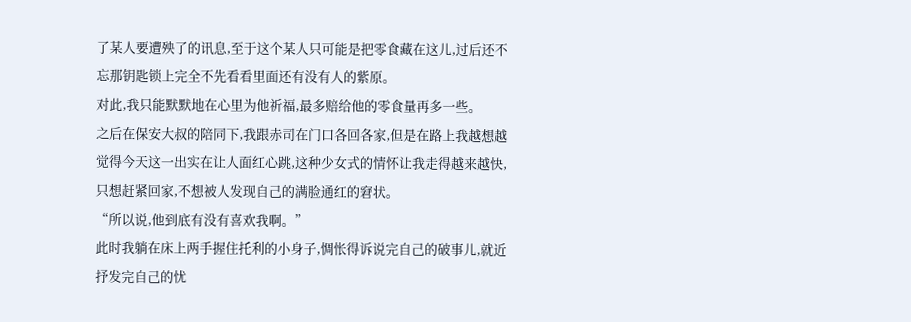了某人要遭殃了的讯息,至于这个某人只可能是把零食藏在这儿,过后还不忘那钥匙锁上完全不先看看里面还有没有人的紫原。
对此,我只能默默地在心里为他祈福,最多赔给他的零食量再多一些。
之后在保安大叔的陪同下,我跟赤司在门口各回各家,但是在路上我越想越觉得今天这一出实在让人面红心跳,这种少女式的情怀让我走得越来越快,只想赶紧回家,不想被人发现自己的满脸通红的窘状。
“所以说,他到底有没有喜欢我啊。”
此时我躺在床上两手握住托利的小身子,惆怅得诉说完自己的破事儿,就近抒发完自己的忧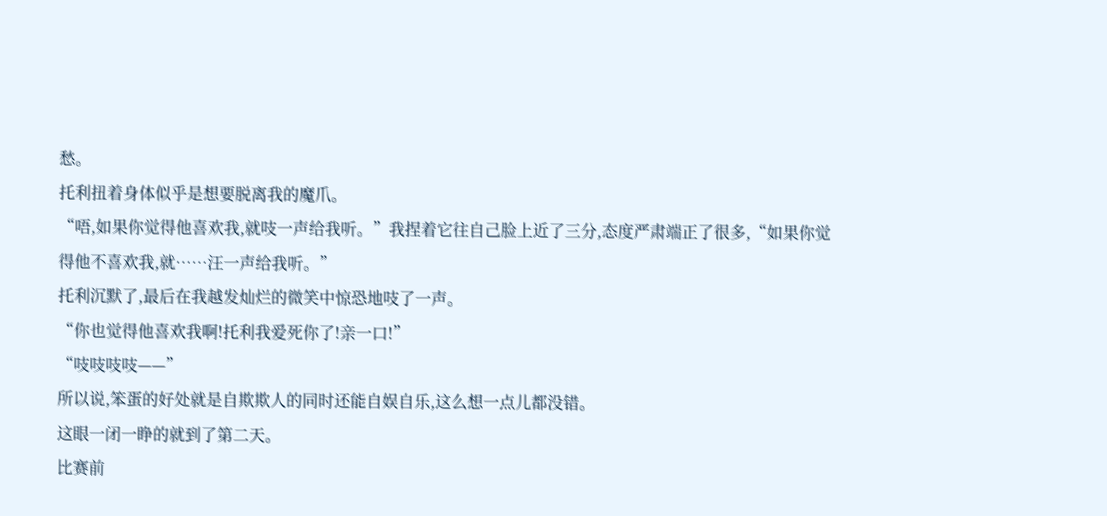愁。
托利扭着身体似乎是想要脱离我的魔爪。
“唔,如果你觉得他喜欢我,就吱一声给我听。”我捏着它往自己脸上近了三分,态度严肃端正了很多,“如果你觉得他不喜欢我,就……汪一声给我听。”
托利沉默了,最后在我越发灿烂的微笑中惊恐地吱了一声。
“你也觉得他喜欢我啊!托利我爱死你了!亲一口!”
“吱吱吱吱——”
所以说,笨蛋的好处就是自欺欺人的同时还能自娱自乐,这么想一点儿都没错。
这眼一闭一睁的就到了第二天。
比赛前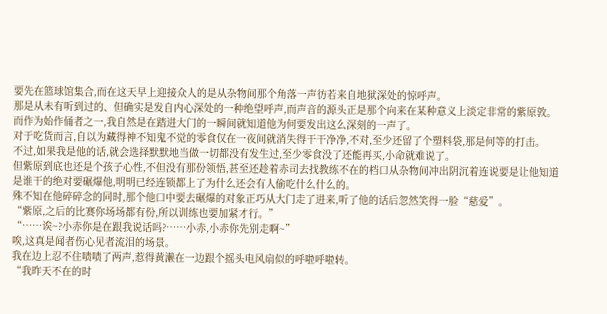要先在篮球馆集合,而在这天早上迎接众人的是从杂物间那个角落一声彷若来自地狱深处的惊呼声。
那是从未有听到过的、但确实是发自内心深处的一种绝望呼声,而声音的源头正是那个向来在某种意义上淡定非常的紫原敦。
而作为始作俑者之一,我自然是在踏进大门的一瞬间就知道他为何要发出这么深刻的一声了。
对于吃货而言,自以为藏得神不知鬼不觉的零食仅在一夜间就消失得干干净净,不对,至少还留了个塑料袋,那是何等的打击。
不过,如果我是他的话,就会选择默默地当做一切都没有发生过,至少零食没了还能再买,小命就难说了。
但紫原到底也还是个孩子心性,不但没有那份领悟,甚至还趁着赤司去找教练不在的档口从杂物间冲出阴沉着连说要是让他知道是谁干的绝对要碾爆他,明明已经连锁都上了为什么还会有人偷吃什么什么的。
殊不知在他碎碎念的同时,那个他口中要去碾爆的对象正巧从大门走了进来,听了他的话后忽然笑得一脸“慈爱”。
“紫原,之后的比赛你场场都有份,所以训练也要加紧才行。”
“……诶~?小赤你是在跟我说话吗?……小赤,小赤你先别走啊~”
唉,这真是闻者伤心见者流泪的场景。
我在边上忍不住啧啧了两声,惹得黄濑在一边跟个摇头电风扇似的呼啦呼啦转。
“我昨天不在的时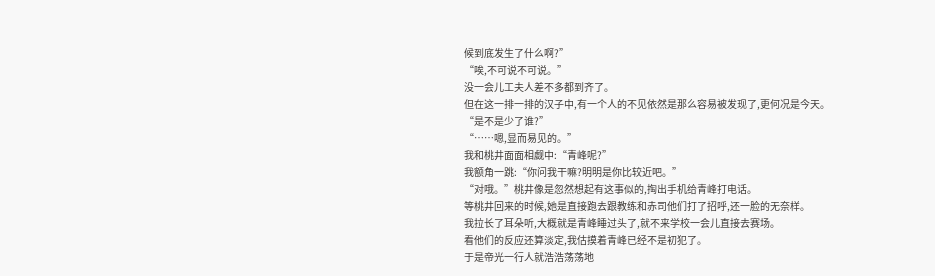候到底发生了什么啊?”
“唉,不可说不可说。”
没一会儿工夫人差不多都到齐了。
但在这一排一排的汉子中,有一个人的不见依然是那么容易被发现了,更何况是今天。
“是不是少了谁?”
“……嗯,显而易见的。”
我和桃井面面相觑中:“青峰呢?”
我额角一跳:“你问我干嘛?明明是你比较近吧。”
“对哦。”桃井像是忽然想起有这事似的,掏出手机给青峰打电话。
等桃井回来的时候,她是直接跑去跟教练和赤司他们打了招呼,还一脸的无奈样。
我拉长了耳朵听,大概就是青峰睡过头了,就不来学校一会儿直接去赛场。
看他们的反应还算淡定,我估摸着青峰已经不是初犯了。
于是帝光一行人就浩浩荡荡地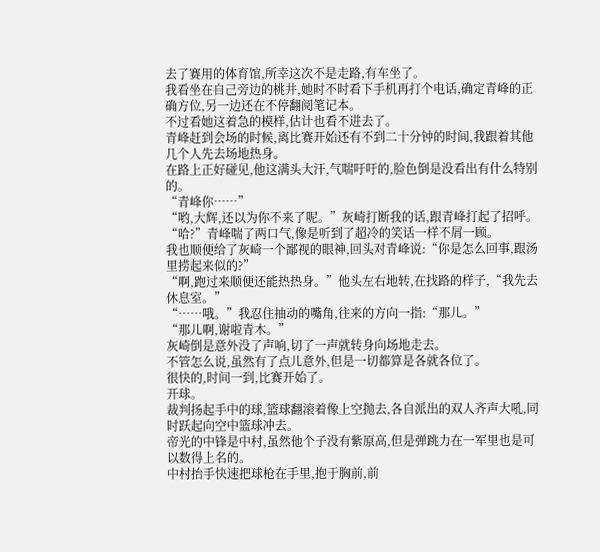去了赛用的体育馆,所幸这次不是走路,有车坐了。
我看坐在自己旁边的桃井,她时不时看下手机再打个电话,确定青峰的正确方位,另一边还在不停翻阅笔记本。
不过看她这着急的模样,估计也看不进去了。
青峰赶到会场的时候,离比赛开始还有不到二十分钟的时间,我跟着其他几个人先去场地热身。
在路上正好碰见,他这满头大汗,气喘吁吁的,脸色倒是没看出有什么特别的。
“青峰你……”
“哟,大辉,还以为你不来了呢。”灰崎打断我的话,跟青峰打起了招呼。
“哈?”青峰喘了两口气,像是听到了超冷的笑话一样不屑一顾。
我也顺便给了灰崎一个鄙视的眼神,回头对青峰说:“你是怎么回事,跟汤里捞起来似的?”
“啊,跑过来顺便还能热热身。”他头左右地转,在找路的样子,“我先去休息室。”
“……哦。”我忍住抽动的嘴角,往来的方向一指:“那儿。”
“那儿啊,谢啦青木。”
灰崎倒是意外没了声响,切了一声就转身向场地走去。
不管怎么说,虽然有了点儿意外,但是一切都算是各就各位了。
很快的,时间一到,比赛开始了。
开球。
裁判扬起手中的球,篮球翻滚着像上空抛去,各自派出的双人齐声大吼,同时跃起向空中篮球冲去。
帝光的中锋是中村,虽然他个子没有紫原高,但是弹跳力在一军里也是可以数得上名的。
中村抬手快速把球枪在手里,抱于胸前,前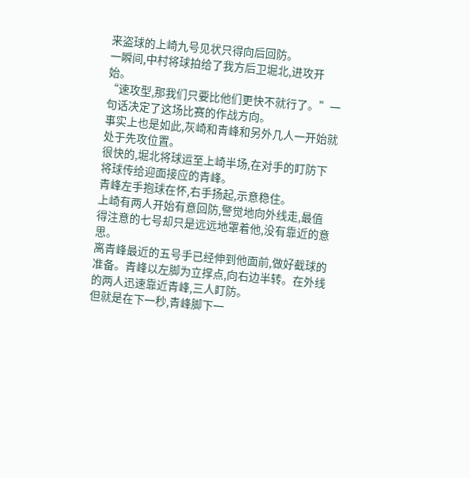来盗球的上崎九号见状只得向后回防。
一瞬间,中村将球拍给了我方后卫堀北,进攻开始。
“速攻型,那我们只要比他们更快不就行了。”一句话决定了这场比赛的作战方向。
事实上也是如此,灰崎和青峰和另外几人一开始就处于先攻位置。
很快的,堀北将球运至上崎半场,在对手的盯防下将球传给迎面接应的青峰。
青峰左手抱球在怀,右手扬起,示意稳住。
上崎有两人开始有意回防,警觉地向外线走,最值得注意的七号却只是远远地罩着他,没有靠近的意思。
离青峰最近的五号手已经伸到他面前,做好截球的准备。青峰以左脚为立撑点,向右边半转。在外线的两人迅速靠近青峰,三人盯防。
但就是在下一秒,青峰脚下一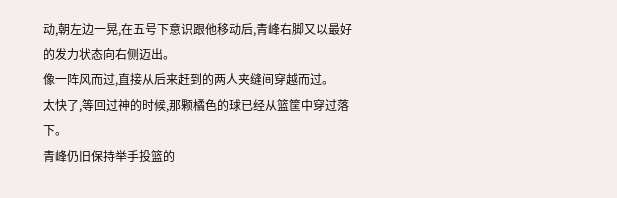动,朝左边一晃,在五号下意识跟他移动后,青峰右脚又以最好的发力状态向右侧迈出。
像一阵风而过,直接从后来赶到的两人夹缝间穿越而过。
太快了,等回过神的时候,那颗橘色的球已经从篮筐中穿过落下。
青峰仍旧保持举手投篮的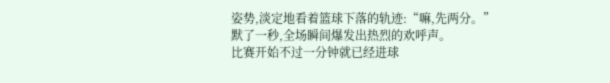姿势,淡定地看着篮球下落的轨迹:“嘛,先两分。”
默了一秒,全场瞬间爆发出热烈的欢呼声。
比赛开始不过一分钟就已经进球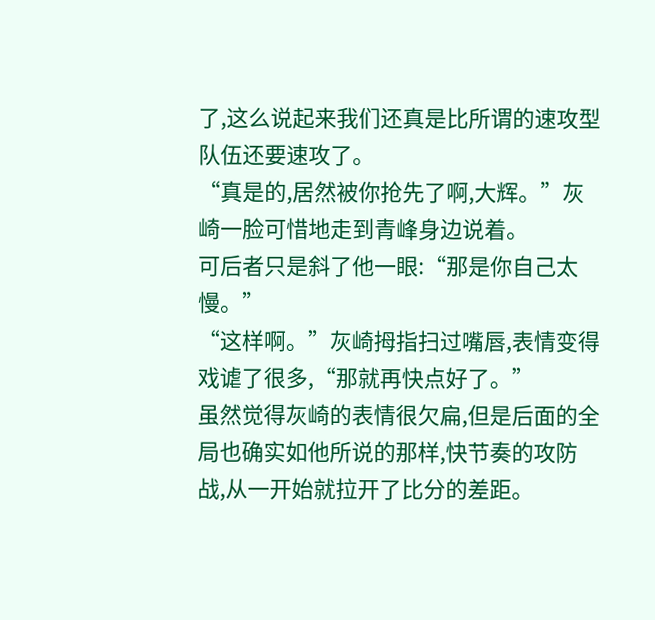了,这么说起来我们还真是比所谓的速攻型队伍还要速攻了。
“真是的,居然被你抢先了啊,大辉。”灰崎一脸可惜地走到青峰身边说着。
可后者只是斜了他一眼:“那是你自己太慢。”
“这样啊。”灰崎拇指扫过嘴唇,表情变得戏谑了很多,“那就再快点好了。”
虽然觉得灰崎的表情很欠扁,但是后面的全局也确实如他所说的那样,快节奏的攻防战,从一开始就拉开了比分的差距。